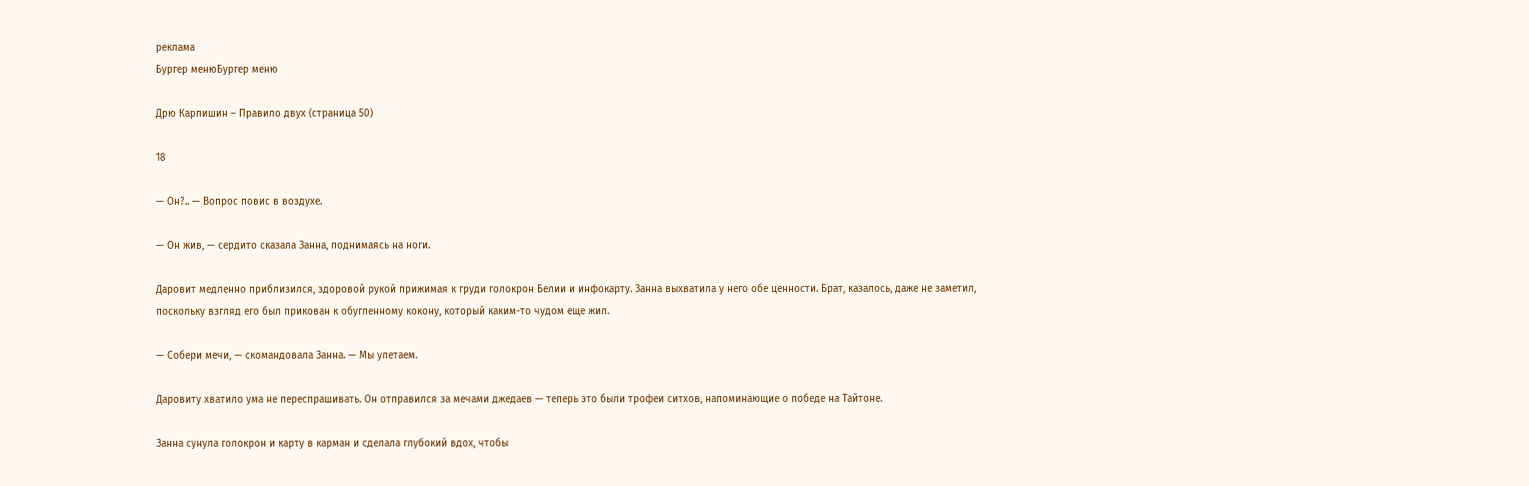реклама
Бургер менюБургер меню

Дрю Карпишин – Правило двух (страница 50)

18

— Он?.. — Вопрос повис в воздухе.

— Он жив, — сердито сказала Занна, поднимаясь на ноги.

Даровит медленно приблизился, здоровой рукой прижимая к груди голокрон Белии и инфокарту. Занна выхватила у него обе ценности. Брат, казалось, даже не заметил, поскольку взгляд его был прикован к обугленному кокону, который каким-то чудом еще жил.

— Собери мечи, — скомандовала Занна. — Мы улетаем.

Даровиту хватило ума не переспрашивать. Он отправился за мечами джедаев — теперь это были трофеи ситхов, напоминающие о победе на Тайтоне.

Занна сунула голокрон и карту в карман и сделала глубокий вдох, чтобы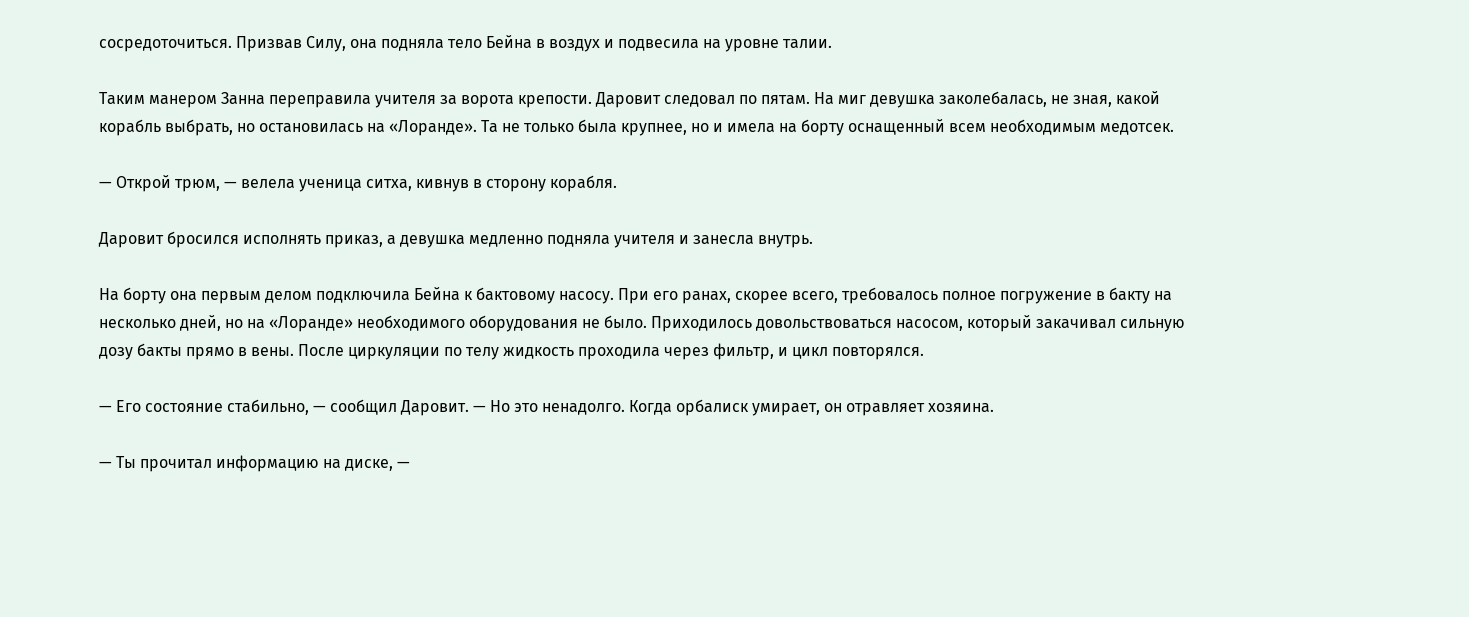сосредоточиться. Призвав Силу, она подняла тело Бейна в воздух и подвесила на уровне талии.

Таким манером Занна переправила учителя за ворота крепости. Даровит следовал по пятам. На миг девушка заколебалась, не зная, какой корабль выбрать, но остановилась на «Лоранде». Та не только была крупнее, но и имела на борту оснащенный всем необходимым медотсек.

— Открой трюм, — велела ученица ситха, кивнув в сторону корабля.

Даровит бросился исполнять приказ, а девушка медленно подняла учителя и занесла внутрь.

На борту она первым делом подключила Бейна к бактовому насосу. При его ранах, скорее всего, требовалось полное погружение в бакту на несколько дней, но на «Лоранде» необходимого оборудования не было. Приходилось довольствоваться насосом, который закачивал сильную дозу бакты прямо в вены. После циркуляции по телу жидкость проходила через фильтр, и цикл повторялся.

— Его состояние стабильно, — сообщил Даровит. — Но это ненадолго. Когда орбалиск умирает, он отравляет хозяина.

— Ты прочитал информацию на диске, —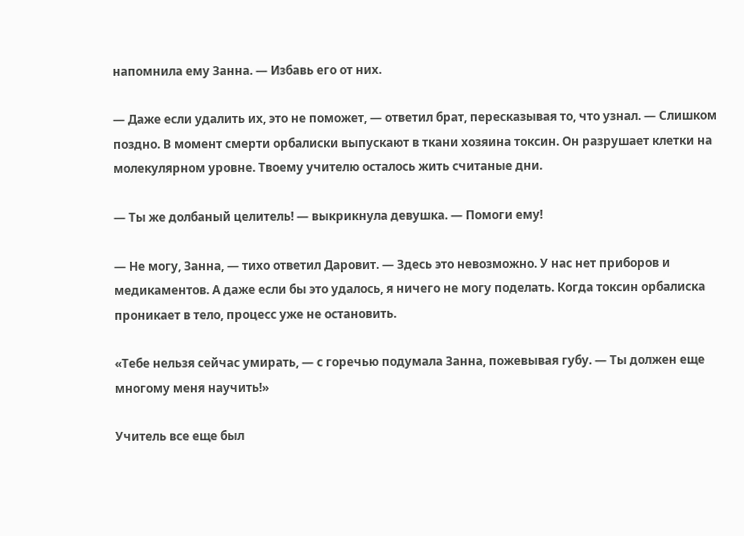напомнила ему Занна. — Избавь его от них.

— Даже если удалить их, это не поможет, — ответил брат, пересказывая то, что узнал. — Слишком поздно. В момент смерти орбалиски выпускают в ткани хозяина токсин. Он разрушает клетки на молекулярном уровне. Твоему учителю осталось жить считаные дни.

— Ты же долбаный целитель! — выкрикнула девушка. — Помоги ему!

— Не могу, Занна, — тихо ответил Даровит. — Здесь это невозможно. У нас нет приборов и медикаментов. А даже если бы это удалось, я ничего не могу поделать. Когда токсин орбалиска проникает в тело, процесс уже не остановить.

«Тебе нельзя сейчас умирать, — с горечью подумала Занна, пожевывая губу. — Ты должен еще многому меня научить!»

Учитель все еще был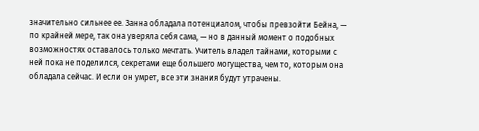значительно сильнее ее. Занна обладала потенциалом, чтобы превзойти Бейна, — по крайней мере, так она уверяла себя сама, — но в данный момент о подобных возможностях оставалось только мечтать. Учитель владел тайнами, которыми с ней пока не поделился, секретами еще большего могущества, чем то, которым она обладала сейчас. И если он умрет, все эти знания будут утрачены.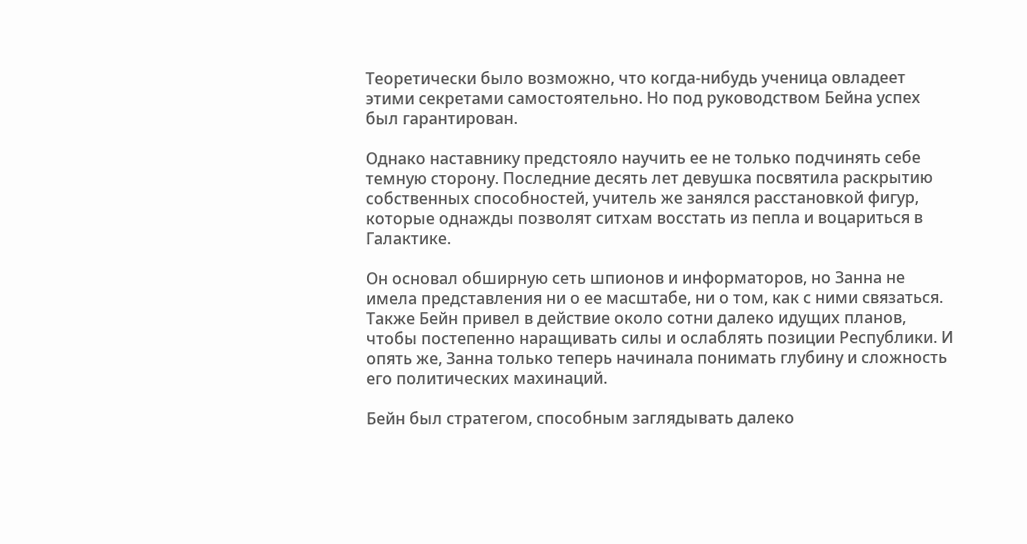Теоретически было возможно, что когда-нибудь ученица овладеет этими секретами самостоятельно. Но под руководством Бейна успех был гарантирован.

Однако наставнику предстояло научить ее не только подчинять себе темную сторону. Последние десять лет девушка посвятила раскрытию собственных способностей, учитель же занялся расстановкой фигур, которые однажды позволят ситхам восстать из пепла и воцариться в Галактике.

Он основал обширную сеть шпионов и информаторов, но Занна не имела представления ни о ее масштабе, ни о том, как с ними связаться. Также Бейн привел в действие около сотни далеко идущих планов, чтобы постепенно наращивать силы и ослаблять позиции Республики. И опять же, Занна только теперь начинала понимать глубину и сложность его политических махинаций.

Бейн был стратегом, способным заглядывать далеко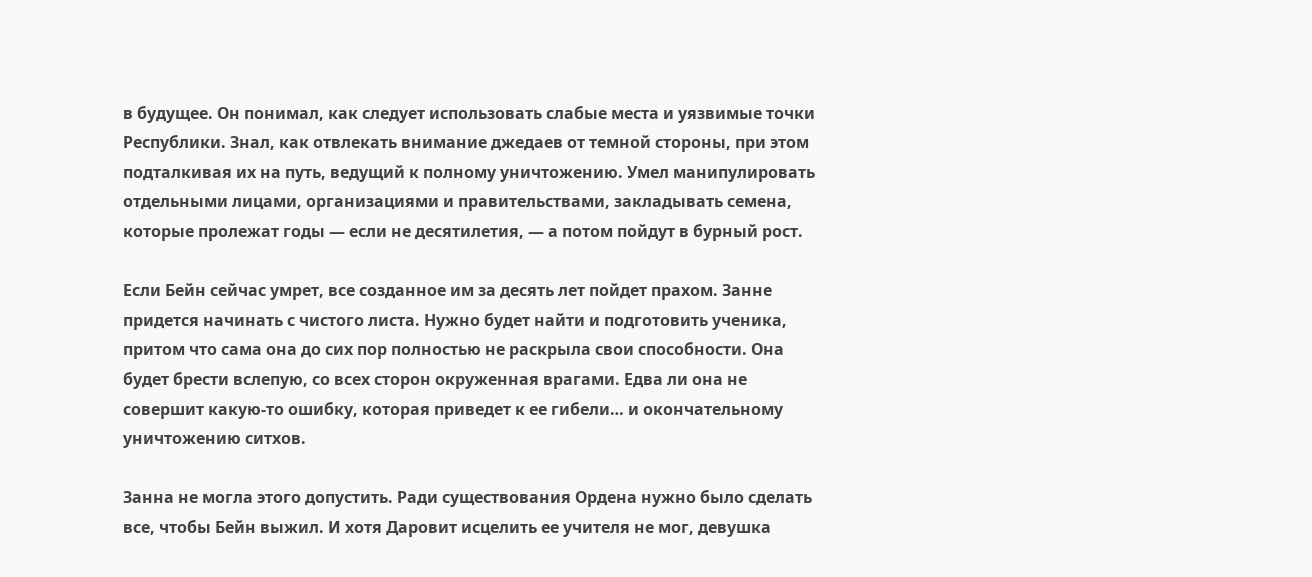в будущее. Он понимал, как следует использовать слабые места и уязвимые точки Республики. Знал, как отвлекать внимание джедаев от темной стороны, при этом подталкивая их на путь, ведущий к полному уничтожению. Умел манипулировать отдельными лицами, организациями и правительствами, закладывать семена, которые пролежат годы — если не десятилетия, — а потом пойдут в бурный рост.

Если Бейн сейчас умрет, все созданное им за десять лет пойдет прахом. Занне придется начинать с чистого листа. Нужно будет найти и подготовить ученика, притом что сама она до сих пор полностью не раскрыла свои способности. Она будет брести вслепую, со всех сторон окруженная врагами. Едва ли она не совершит какую-то ошибку, которая приведет к ее гибели… и окончательному уничтожению ситхов.

Занна не могла этого допустить. Ради существования Ордена нужно было сделать все, чтобы Бейн выжил. И хотя Даровит исцелить ее учителя не мог, девушка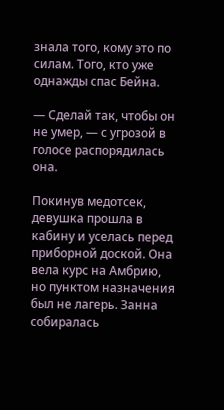знала того, кому это по силам. Того, кто уже однажды спас Бейна.

— Сделай так, чтобы он не умер, — с угрозой в голосе распорядилась она.

Покинув медотсек, девушка прошла в кабину и уселась перед приборной доской. Она вела курс на Амбрию, но пунктом назначения был не лагерь. Занна собиралась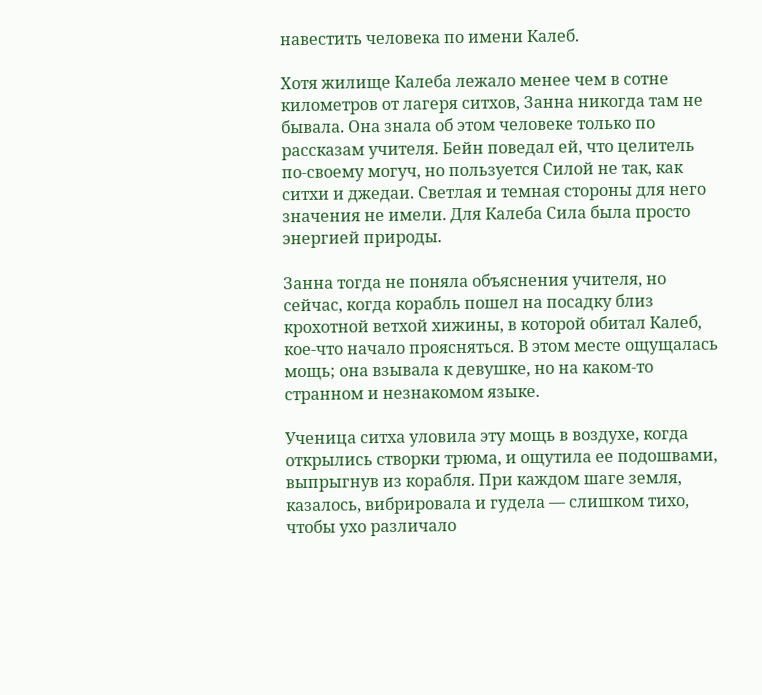навестить человека по имени Калеб.

Хотя жилище Калеба лежало менее чем в сотне километров от лагеря ситхов, Занна никогда там не бывала. Она знала об этом человеке только по рассказам учителя. Бейн поведал ей, что целитель по-своему могуч, но пользуется Силой не так, как ситхи и джедаи. Светлая и темная стороны для него значения не имели. Для Калеба Сила была просто энергией природы.

Занна тогда не поняла объяснения учителя, но сейчас, когда корабль пошел на посадку близ крохотной ветхой хижины, в которой обитал Калеб, кое-что начало проясняться. В этом месте ощущалась мощь; она взывала к девушке, но на каком-то странном и незнакомом языке.

Ученица ситха уловила эту мощь в воздухе, когда открылись створки трюма, и ощутила ее подошвами, выпрыгнув из корабля. При каждом шаге земля, казалось, вибрировала и гудела — слишком тихо, чтобы ухо различало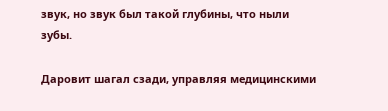звук, но звук был такой глубины, что ныли зубы.

Даровит шагал сзади, управляя медицинскими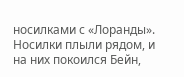носилками с «Лоранды». Носилки плыли рядом, и на них покоился Бейн,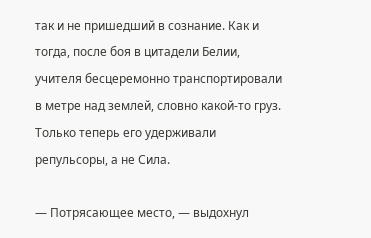так и не пришедший в сознание. Как и тогда, после боя в цитадели Белии, учителя бесцеремонно транспортировали в метре над землей, словно какой-то груз. Только теперь его удерживали репульсоры, а не Сила.

— Потрясающее место, — выдохнул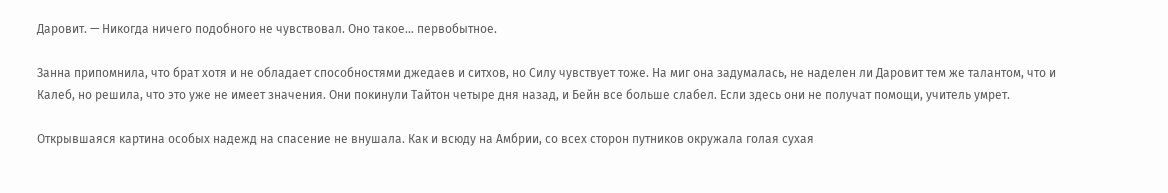Даровит. — Никогда ничего подобного не чувствовал. Оно такое… первобытное.

Занна припомнила, что брат хотя и не обладает способностями джедаев и ситхов, но Силу чувствует тоже. На миг она задумалась, не наделен ли Даровит тем же талантом, что и Калеб, но решила, что это уже не имеет значения. Они покинули Тайтон четыре дня назад, и Бейн все больше слабел. Если здесь они не получат помощи, учитель умрет.

Открывшаяся картина особых надежд на спасение не внушала. Как и всюду на Амбрии, со всех сторон путников окружала голая сухая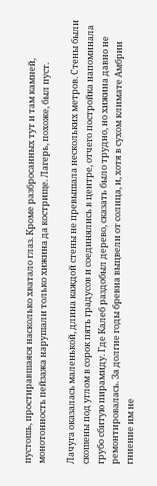пустошь, простиравшаяся насколько хватало глаз. Кроме разбросанных тут и там камней, монотонность пейзажа нарушали только хижина да кострище. Лагерь, похоже, был пуст.

Лачуга оказалась маленькой, длина каждой стены не превышала нескольких метров. Стены были скошены под углом в сорок пять градусов и соединялись в центре, отчего постройка напоминала грубо сбитую пирамиду. Где Калеб раздобыл дерево, сказать было трудно, но хижина давно не ремонтировалась. За долгие годы бревна выцвели от солнца, и, хотя в сухом климате Амбрии гниение им не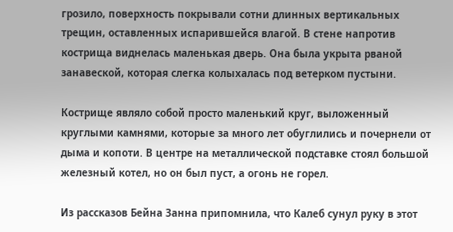грозило, поверхность покрывали сотни длинных вертикальных трещин, оставленных испарившейся влагой. В стене напротив кострища виднелась маленькая дверь. Она была укрыта рваной занавеской, которая слегка колыхалась под ветерком пустыни.

Кострище являло собой просто маленький круг, выложенный круглыми камнями, которые за много лет обуглились и почернели от дыма и копоти. В центре на металлической подставке стоял большой железный котел, но он был пуст, а огонь не горел.

Из рассказов Бейна Занна припомнила, что Калеб сунул руку в этот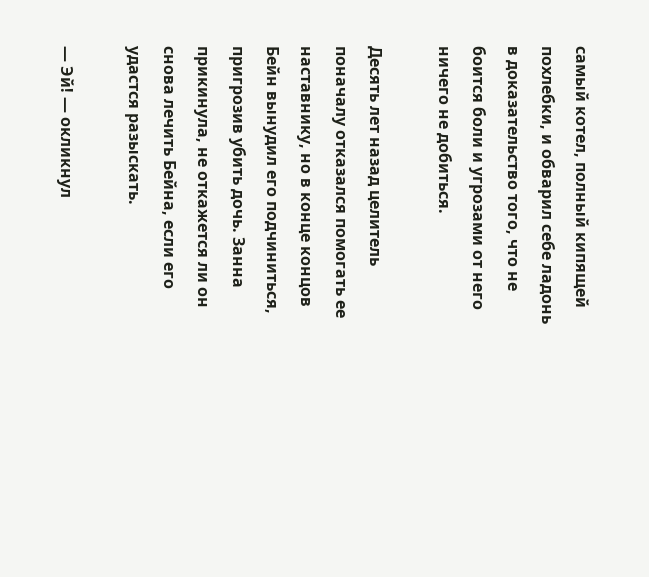самый котел, полный кипящей похлебки, и обварил себе ладонь в доказательство того, что не боится боли и угрозами от него ничего не добиться.

Десять лет назад целитель поначалу отказался помогать ее наставнику, но в конце концов Бейн вынудил его подчиниться, пригрозив убить дочь. Занна прикинула, не откажется ли он снова лечить Бейна, если его удастся разыскать.

— Эй! — окликнул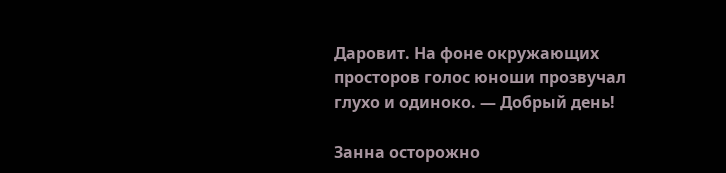Даровит. На фоне окружающих просторов голос юноши прозвучал глухо и одиноко. — Добрый день!

Занна осторожно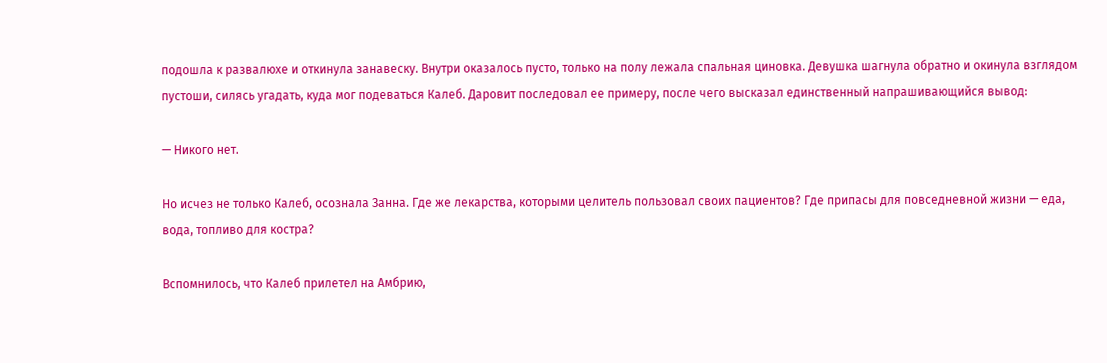подошла к развалюхе и откинула занавеску. Внутри оказалось пусто, только на полу лежала спальная циновка. Девушка шагнула обратно и окинула взглядом пустоши, силясь угадать, куда мог подеваться Калеб. Даровит последовал ее примеру, после чего высказал единственный напрашивающийся вывод:

— Никого нет.

Но исчез не только Калеб, осознала Занна. Где же лекарства, которыми целитель пользовал своих пациентов? Где припасы для повседневной жизни — еда, вода, топливо для костра?

Вспомнилось, что Калеб прилетел на Амбрию,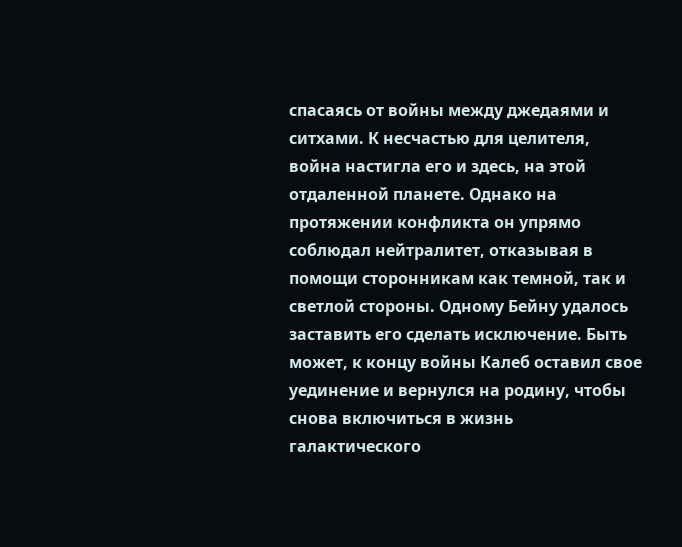спасаясь от войны между джедаями и ситхами. К несчастью для целителя, война настигла его и здесь, на этой отдаленной планете. Однако на протяжении конфликта он упрямо соблюдал нейтралитет, отказывая в помощи сторонникам как темной, так и светлой стороны. Одному Бейну удалось заставить его сделать исключение. Быть может, к концу войны Калеб оставил свое уединение и вернулся на родину, чтобы снова включиться в жизнь галактического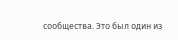сообщества. Это был один из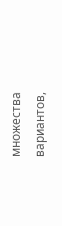множества вариантов,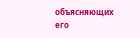объясняющих его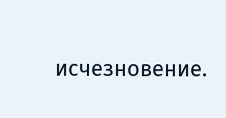исчезновение.